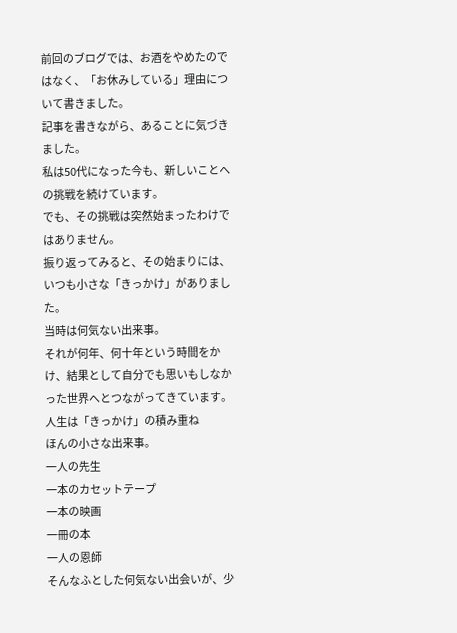前回のブログでは、お酒をやめたのではなく、「お休みしている」理由について書きました。
記事を書きながら、あることに気づきました。
私は50代になった今も、新しいことへの挑戦を続けています。
でも、その挑戦は突然始まったわけではありません。
振り返ってみると、その始まりには、いつも小さな「きっかけ」がありました。
当時は何気ない出来事。
それが何年、何十年という時間をかけ、結果として自分でも思いもしなかった世界へとつながってきています。
人生は「きっかけ」の積み重ね
ほんの小さな出来事。
一人の先生
一本のカセットテープ
一本の映画
一冊の本
一人の恩師
そんなふとした何気ない出会いが、少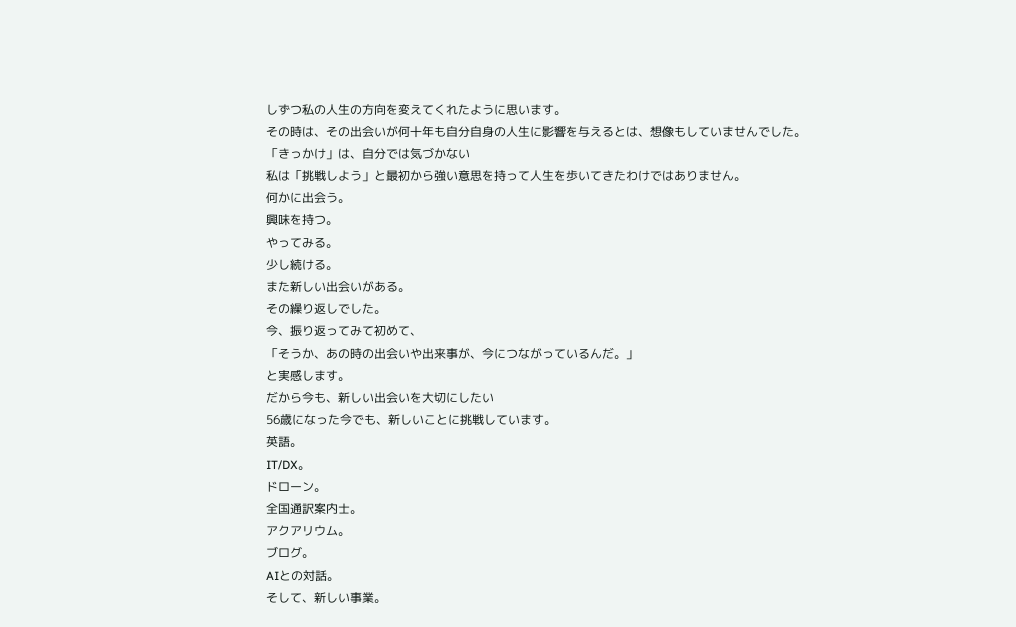しずつ私の人生の方向を変えてくれたように思います。
その時は、その出会いが何十年も自分自身の人生に影響を与えるとは、想像もしていませんでした。
「きっかけ」は、自分では気づかない
私は「挑戦しよう」と最初から強い意思を持って人生を歩いてきたわけではありません。
何かに出会う。
興味を持つ。
やってみる。
少し続ける。
また新しい出会いがある。
その繰り返しでした。
今、振り返ってみて初めて、
「そうか、あの時の出会いや出来事が、今につながっているんだ。」
と実感します。
だから今も、新しい出会いを大切にしたい
56歳になった今でも、新しいことに挑戦しています。
英語。
IT/DX。
ドローン。
全国通訳案内士。
アクアリウム。
ブログ。
AIとの対話。
そして、新しい事業。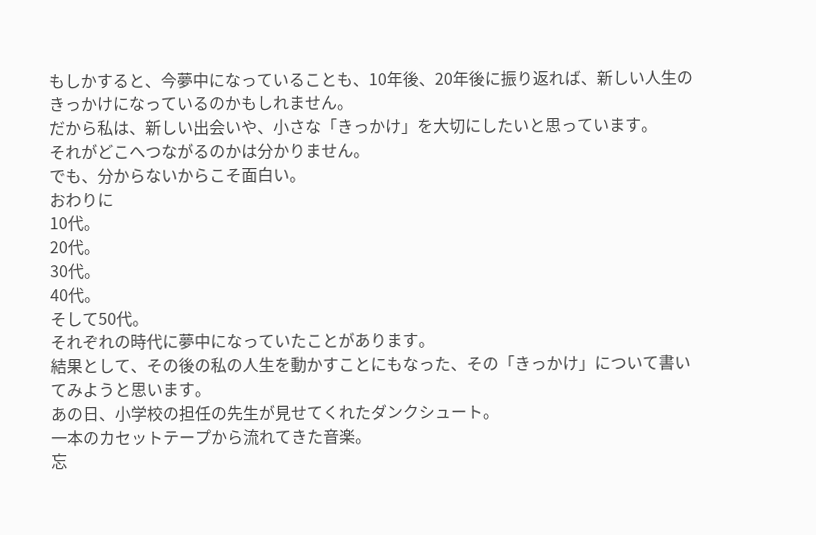もしかすると、今夢中になっていることも、10年後、20年後に振り返れば、新しい人生のきっかけになっているのかもしれません。
だから私は、新しい出会いや、小さな「きっかけ」を大切にしたいと思っています。
それがどこへつながるのかは分かりません。
でも、分からないからこそ面白い。
おわりに
10代。
20代。
30代。
40代。
そして50代。
それぞれの時代に夢中になっていたことがあります。
結果として、その後の私の人生を動かすことにもなった、その「きっかけ」について書いてみようと思います。
あの日、小学校の担任の先生が見せてくれたダンクシュート。
一本のカセットテープから流れてきた音楽。
忘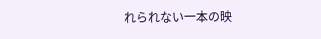れられない一本の映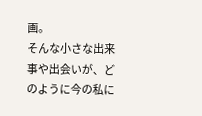画。
そんな小さな出来事や出会いが、どのように今の私に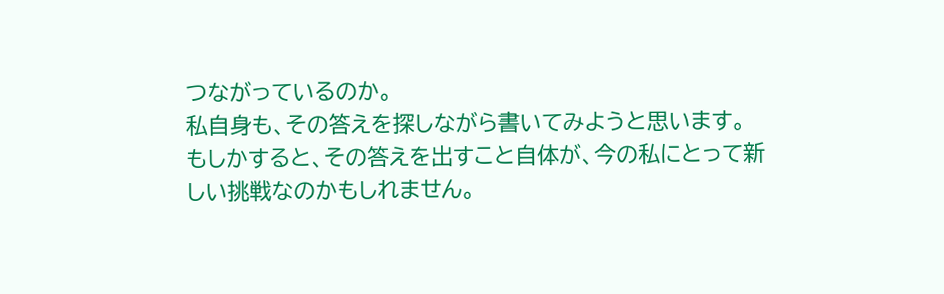つながっているのか。
私自身も、その答えを探しながら書いてみようと思います。
もしかすると、その答えを出すこと自体が、今の私にとって新しい挑戦なのかもしれません。